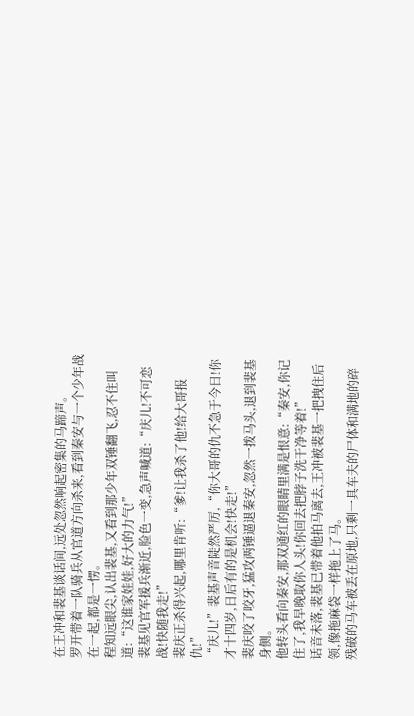在王冲和裴基谈话间,远处忽然响起密集的马蹄声。
罗开带着一队骑兵从官道方向杀来,看到秦安与一个少年战在一起,都是一愣。
程知远眼尖,认出裴基,又看到那少年双锤翻飞,忍不住叫道:“这谁家娃娃,好大的力气!”
裴基见官军援兵渐近,脸色一变,急声喊道:“庆儿!不可恋战!快随我走!”
裴庆正杀得兴起,哪里肯听:“爹!让我杀了他!给大哥报仇!”
“庆儿!”裴基声音陡然严厉,“你大哥的仇不急于今日!你才十四岁,日后有的是机会!快走!”
裴庆咬了咬牙,猛攻两锤逼退秦安,忽然一拨马头,退到裴基身侧。
他转头看向秦安,那双通红的眼睛里满是恨意:“秦安,你记住了,我早晚取你人头!你回去把脖子洗干净等着!”
话音未落,裴基已带着他拍马离去,王冲被裴基一把拽住后领,像拖麻袋一样拖上了马。
残破的马车被丢在原地,只剩一具车夫的尸体和满地的碎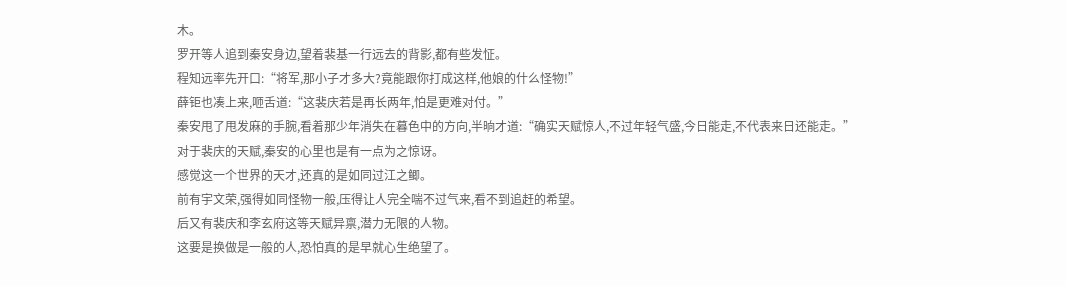木。
罗开等人追到秦安身边,望着裴基一行远去的背影,都有些发怔。
程知远率先开口:“将军,那小子才多大?竟能跟你打成这样,他娘的什么怪物!”
薛钜也凑上来,咂舌道:“这裴庆若是再长两年,怕是更难对付。”
秦安甩了甩发麻的手腕,看着那少年消失在暮色中的方向,半晌才道:“确实天赋惊人,不过年轻气盛,今日能走,不代表来日还能走。”
对于裴庆的天赋,秦安的心里也是有一点为之惊讶。
感觉这一个世界的天才,还真的是如同过江之鲫。
前有宇文荣,强得如同怪物一般,压得让人完全喘不过气来,看不到追赶的希望。
后又有裴庆和李玄府这等天赋异禀,潜力无限的人物。
这要是换做是一般的人,恐怕真的是早就心生绝望了。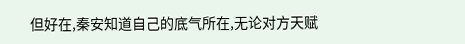但好在,秦安知道自己的底气所在,无论对方天赋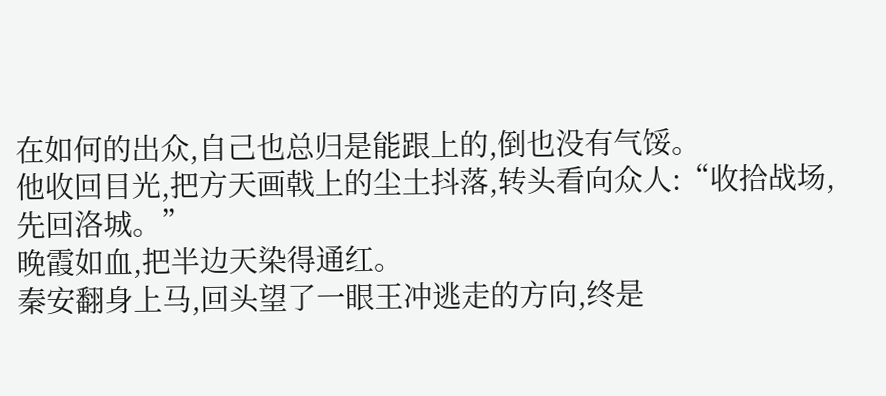在如何的出众,自己也总归是能跟上的,倒也没有气馁。
他收回目光,把方天画戟上的尘土抖落,转头看向众人:“收拾战场,先回洛城。”
晚霞如血,把半边天染得通红。
秦安翻身上马,回头望了一眼王冲逃走的方向,终是